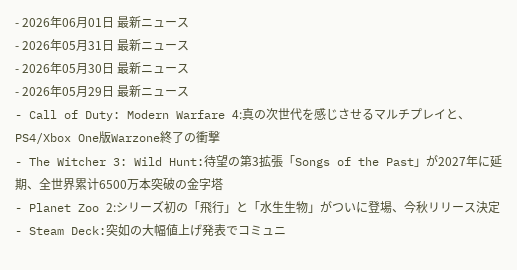- 2026年06月01日 最新ニュース
- 2026年05月31日 最新ニュース
- 2026年05月30日 最新ニュース
- 2026年05月29日 最新ニュース
- Call of Duty: Modern Warfare 4:真の次世代を感じさせるマルチプレイと、PS4/Xbox One版Warzone終了の衝撃
- The Witcher 3: Wild Hunt:待望の第3拡張「Songs of the Past」が2027年に延期、全世界累计6500万本突破の金字塔
- Planet Zoo 2:シリーズ初の「飛行」と「水生生物」がついに登場、今秋リリース決定
- Steam Deck:突如の大幅値上げ発表でコミュニ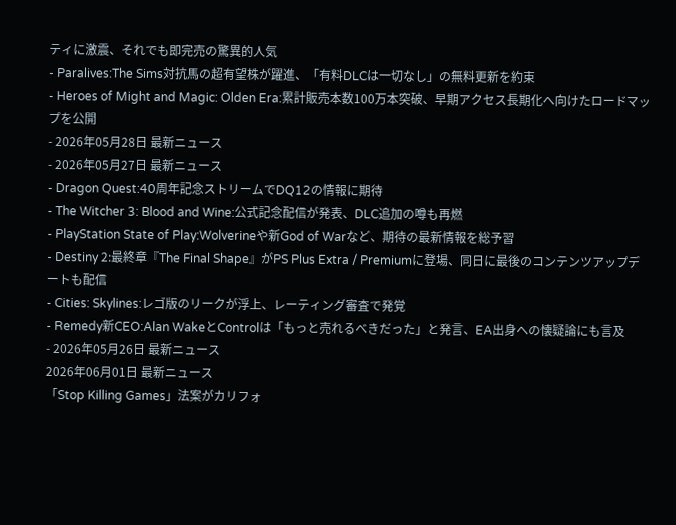ティに激震、それでも即完売の驚異的人気
- Paralives:The Sims対抗馬の超有望株が躍進、「有料DLCは一切なし」の無料更新を約束
- Heroes of Might and Magic: Olden Era:累計販売本数100万本突破、早期アクセス長期化へ向けたロードマップを公開
- 2026年05月28日 最新ニュース
- 2026年05月27日 最新ニュース
- Dragon Quest:40周年記念ストリームでDQ12の情報に期待
- The Witcher 3: Blood and Wine:公式記念配信が発表、DLC追加の噂も再燃
- PlayStation State of Play:Wolverineや新God of Warなど、期待の最新情報を総予習
- Destiny 2:最終章『The Final Shape』がPS Plus Extra / Premiumに登場、同日に最後のコンテンツアップデートも配信
- Cities: Skylines:レゴ版のリークが浮上、レーティング審査で発覚
- Remedy新CEO:Alan WakeとControlは「もっと売れるべきだった」と発言、EA出身への懐疑論にも言及
- 2026年05月26日 最新ニュース
2026年06月01日 最新ニュース
「Stop Killing Games」法案がカリフォ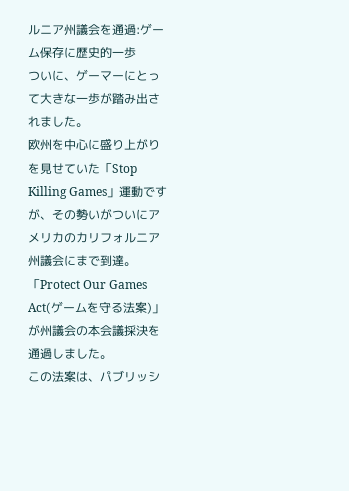ルニア州議会を通過:ゲーム保存に歴史的一歩
ついに、ゲーマーにとって大きな一歩が踏み出されました。
欧州を中心に盛り上がりを見せていた「Stop Killing Games」運動ですが、その勢いがついにアメリカのカリフォルニア州議会にまで到達。「Protect Our Games Act(ゲームを守る法案)」が州議会の本会議採決を通過しました。
この法案は、パブリッシ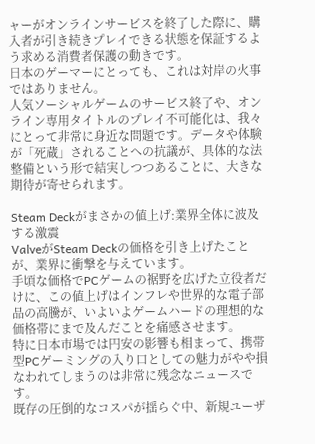ャーがオンラインサービスを終了した際に、購入者が引き続きプレイできる状態を保証するよう求める消費者保護の動きです。
日本のゲーマーにとっても、これは対岸の火事ではありません。
人気ソーシャルゲームのサービス終了や、オンライン専用タイトルのプレイ不可能化は、我々にとって非常に身近な問題です。データや体験が「死蔵」されることへの抗議が、具体的な法整備という形で結実しつつあることに、大きな期待が寄せられます。

Steam Deckがまさかの値上げ:業界全体に波及する激震
ValveがSteam Deckの価格を引き上げたことが、業界に衝撃を与えています。
手頃な価格でPCゲームの裾野を広げた立役者だけに、この値上げはインフレや世界的な電子部品の高騰が、いよいよゲームハードの理想的な価格帯にまで及んだことを痛感させます。
特に日本市場では円安の影響も相まって、携帯型PCゲーミングの入り口としての魅力がやや損なわれてしまうのは非常に残念なニュースです。
既存の圧倒的なコスパが揺らぐ中、新規ユーザ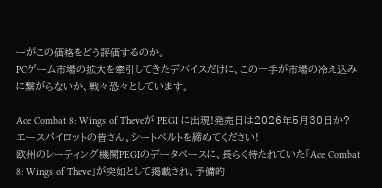ーがこの価格をどう評価するのか。
PCゲーム市場の拡大を牽引してきたデバイスだけに、この一手が市場の冷え込みに繋がらないか、戦々恐々としています。

Ace Combat 8: Wings of Theveが PEGI に出現!発売日は2026年5月30日か?
エースパイロットの皆さん、シートベルトを締めてください!
欧州のレーティング機関PEGIのデータベースに、長らく待たれていた「Ace Combat 8: Wings of Theve」が突如として掲載され、予備的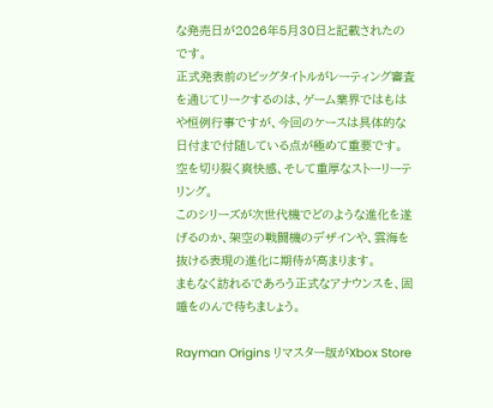な発売日が2026年5月30日と記載されたのです。
正式発表前のビッグタイトルがレーティング審査を通じてリークするのは、ゲーム業界ではもはや恒例行事ですが、今回のケースは具体的な日付まで付随している点が極めて重要です。
空を切り裂く爽快感、そして重厚なストーリーテリング。
このシリーズが次世代機でどのような進化を遂げるのか、架空の戦闘機のデザインや、雲海を抜ける表現の進化に期待が高まります。
まもなく訪れるであろう正式なアナウンスを、固唾をのんで待ちましょう。

Rayman Origins リマスター版がXbox Store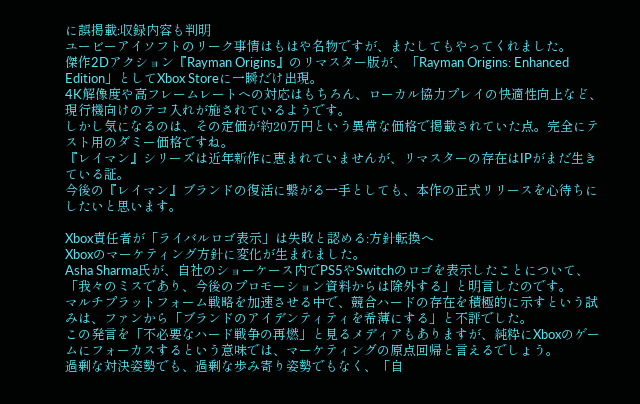に誤掲載:収録内容も判明
ユービーアイソフトのリーク事情はもはや名物ですが、またしてもやってくれました。
傑作2Dアクション『Rayman Origins』のリマスター版が、「Rayman Origins: Enhanced Edition」としてXbox Storeに一瞬だけ出現。
4K解像度や高フレームレートへの対応はもちろん、ローカル協力プレイの快適性向上など、現行機向けのテコ入れが施されているようです。
しかし気になるのは、その定価が約20万円という異常な価格で掲載されていた点。完全にテスト用のダミー価格ですね。
『レイマン』シリーズは近年新作に恵まれていませんが、リマスターの存在はIPがまだ生きている証。
今後の『レイマン』ブランドの復活に繋がる一手としても、本作の正式リリースを心待ちにしたいと思います。

Xbox責任者が「ライバルロゴ表示」は失敗と認める:方針転換へ
Xboxのマーケティング方針に変化が生まれました。
Asha Sharma氏が、自社のショーケース内でPS5やSwitchのロゴを表示したことについて、「我々のミスであり、今後のプロモーション資料からは除外する」と明言したのです。
マルチプラットフォーム戦略を加速させる中で、競合ハードの存在を積極的に示すという試みは、ファンから「ブランドのアイデンティティを希薄にする」と不評でした。
この発言を「不必要なハード戦争の再燃」と見るメディアもありますが、純粋にXboxのゲームにフォーカスするという意味では、マーケティングの原点回帰と言えるでしょう。
過剰な対決姿勢でも、過剰な歩み寄り姿勢でもなく、「自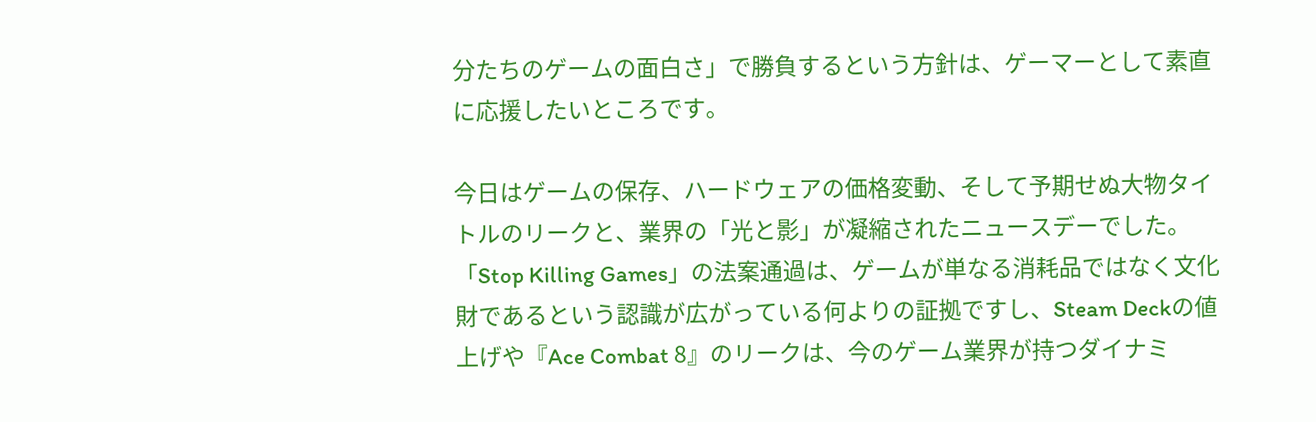分たちのゲームの面白さ」で勝負するという方針は、ゲーマーとして素直に応援したいところです。

今日はゲームの保存、ハードウェアの価格変動、そして予期せぬ大物タイトルのリークと、業界の「光と影」が凝縮されたニュースデーでした。
「Stop Killing Games」の法案通過は、ゲームが単なる消耗品ではなく文化財であるという認識が広がっている何よりの証拠ですし、Steam Deckの値上げや『Ace Combat 8』のリークは、今のゲーム業界が持つダイナミ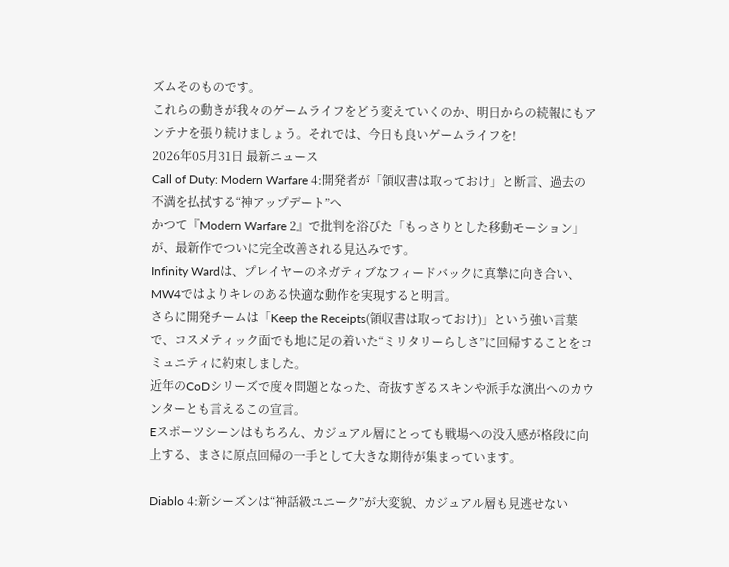ズムそのものです。
これらの動きが我々のゲームライフをどう変えていくのか、明日からの続報にもアンテナを張り続けましょう。それでは、今日も良いゲームライフを!
2026年05月31日 最新ニュース
Call of Duty: Modern Warfare 4:開発者が「領収書は取っておけ」と断言、過去の不満を払拭する“神アップデート”へ
かつて『Modern Warfare 2』で批判を浴びた「もっさりとした移動モーション」が、最新作でついに完全改善される見込みです。
Infinity Wardは、プレイヤーのネガティブなフィードバックに真摯に向き合い、MW4ではよりキレのある快適な動作を実現すると明言。
さらに開発チームは「Keep the Receipts(領収書は取っておけ)」という強い言葉で、コスメティック面でも地に足の着いた“ミリタリーらしさ”に回帰することをコミュニティに約束しました。
近年のCoDシリーズで度々問題となった、奇抜すぎるスキンや派手な演出へのカウンターとも言えるこの宣言。
Eスポーツシーンはもちろん、カジュアル層にとっても戦場への没入感が格段に向上する、まさに原点回帰の一手として大きな期待が集まっています。

Diablo 4:新シーズンは“神話級ユニーク”が大変貌、カジュアル層も見逃せない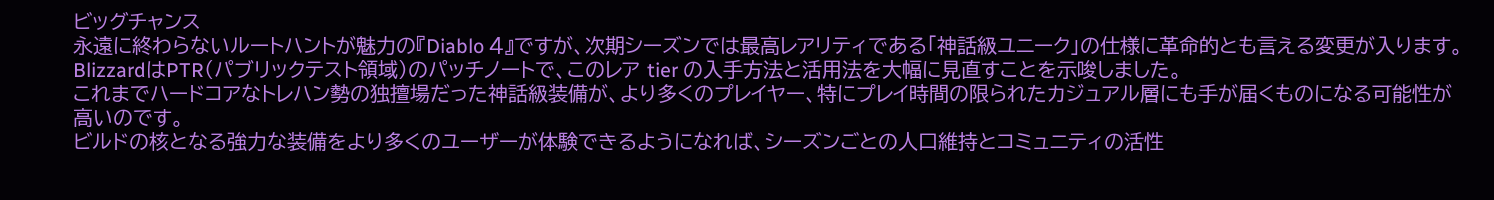ビッグチャンス
永遠に終わらないルートハントが魅力の『Diablo 4』ですが、次期シーズンでは最高レアリティである「神話級ユニーク」の仕様に革命的とも言える変更が入ります。
BlizzardはPTR(パブリックテスト領域)のパッチノートで、このレア tier の入手方法と活用法を大幅に見直すことを示唆しました。
これまでハードコアなトレハン勢の独擅場だった神話級装備が、より多くのプレイヤー、特にプレイ時間の限られたカジュアル層にも手が届くものになる可能性が高いのです。
ビルドの核となる強力な装備をより多くのユーザーが体験できるようになれば、シーズンごとの人口維持とコミュニティの活性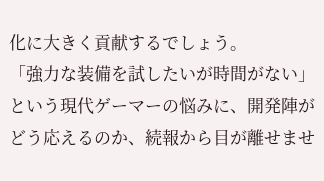化に大きく貢献するでしょう。
「強力な装備を試したいが時間がない」という現代ゲーマーの悩みに、開発陣がどう応えるのか、続報から目が離せませ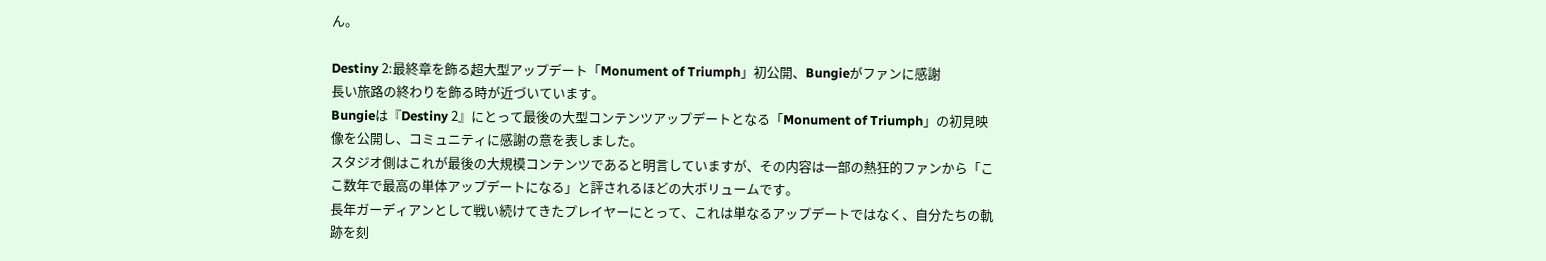ん。

Destiny 2:最終章を飾る超大型アップデート「Monument of Triumph」初公開、Bungieがファンに感謝
長い旅路の終わりを飾る時が近づいています。
Bungieは『Destiny 2』にとって最後の大型コンテンツアップデートとなる「Monument of Triumph」の初見映像を公開し、コミュニティに感謝の意を表しました。
スタジオ側はこれが最後の大規模コンテンツであると明言していますが、その内容は一部の熱狂的ファンから「ここ数年で最高の単体アップデートになる」と評されるほどの大ボリュームです。
長年ガーディアンとして戦い続けてきたプレイヤーにとって、これは単なるアップデートではなく、自分たちの軌跡を刻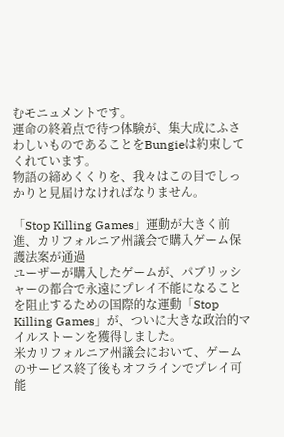むモニュメントです。
運命の終着点で待つ体験が、集大成にふさわしいものであることをBungieは約束してくれています。
物語の締めくくりを、我々はこの目でしっかりと見届けなければなりません。

「Stop Killing Games」運動が大きく前進、カリフォルニア州議会で購入ゲーム保護法案が通過
ユーザーが購入したゲームが、パブリッシャーの都合で永遠にプレイ不能になることを阻止するための国際的な運動「Stop Killing Games」が、ついに大きな政治的マイルストーンを獲得しました。
米カリフォルニア州議会において、ゲームのサービス終了後もオフラインでプレイ可能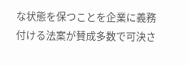な状態を保つことを企業に義務付ける法案が賛成多数で可決さ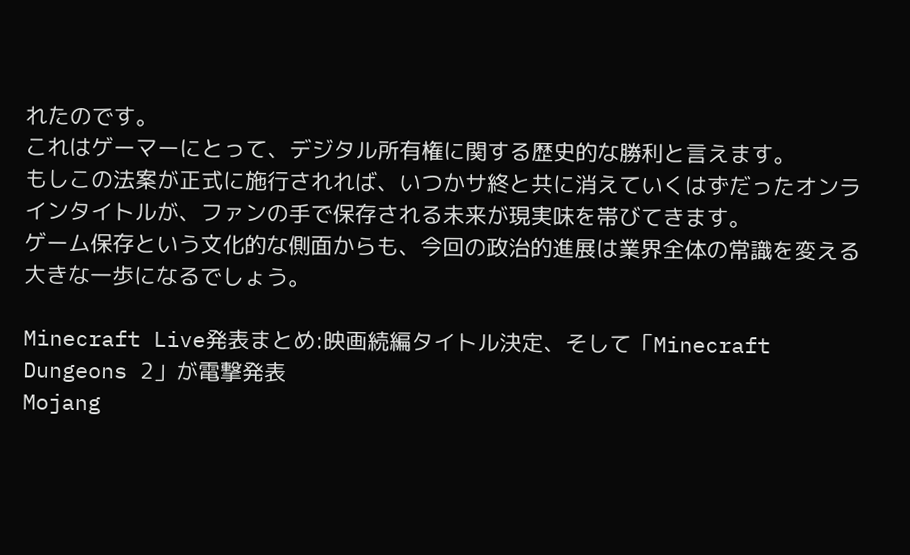れたのです。
これはゲーマーにとって、デジタル所有権に関する歴史的な勝利と言えます。
もしこの法案が正式に施行されれば、いつかサ終と共に消えていくはずだったオンラインタイトルが、ファンの手で保存される未来が現実味を帯びてきます。
ゲーム保存という文化的な側面からも、今回の政治的進展は業界全体の常識を変える大きな一歩になるでしょう。

Minecraft Live発表まとめ:映画続編タイトル決定、そして「Minecraft Dungeons 2」が電撃発表
Mojang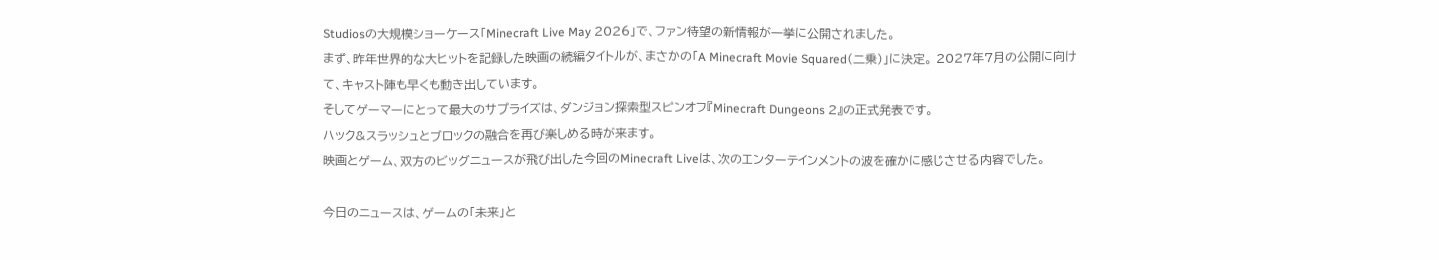Studiosの大規模ショーケース「Minecraft Live May 2026」で、ファン待望の新情報が一挙に公開されました。
まず、昨年世界的な大ヒットを記録した映画の続編タイトルが、まさかの「A Minecraft Movie Squared(二乗)」に決定。 2027年7月の公開に向けて、キャスト陣も早くも動き出しています。
そしてゲーマーにとって最大のサプライズは、ダンジョン探索型スピンオフ『Minecraft Dungeons 2』の正式発表です。
ハック&スラッシュとブロックの融合を再び楽しめる時が来ます。
映画とゲーム、双方のビッグニュースが飛び出した今回のMinecraft Liveは、次のエンターテインメントの波を確かに感じさせる内容でした。

今日のニュースは、ゲームの「未来」と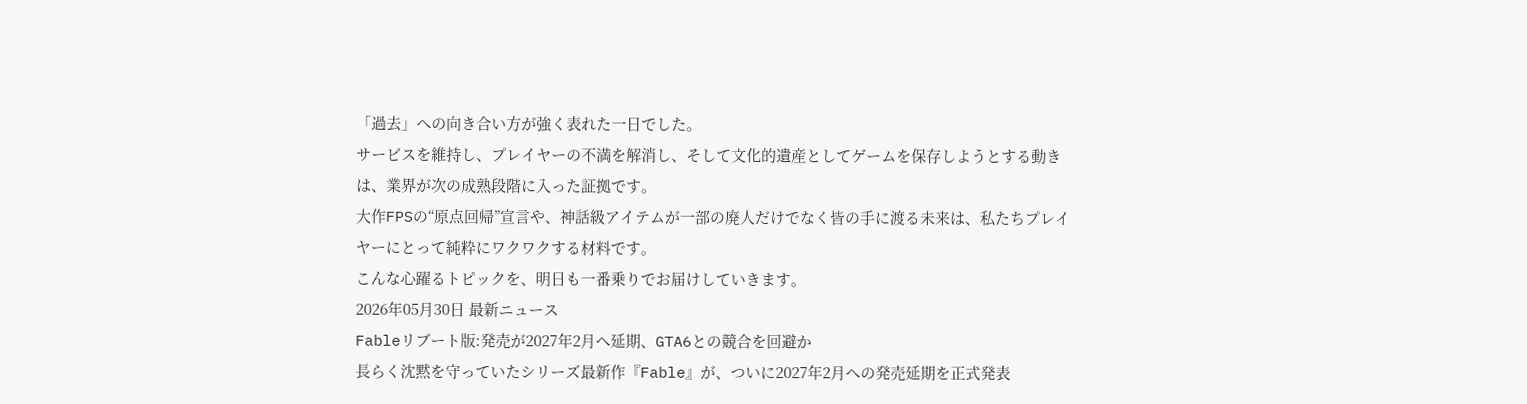「過去」への向き合い方が強く表れた一日でした。
サービスを維持し、プレイヤーの不満を解消し、そして文化的遺産としてゲームを保存しようとする動きは、業界が次の成熟段階に入った証拠です。
大作FPSの“原点回帰”宣言や、神話級アイテムが一部の廃人だけでなく皆の手に渡る未来は、私たちプレイヤーにとって純粋にワクワクする材料です。
こんな心躍るトピックを、明日も一番乗りでお届けしていきます。
2026年05月30日 最新ニュース
Fableリブート版:発売が2027年2月へ延期、GTA6との競合を回避か
長らく沈黙を守っていたシリーズ最新作『Fable』が、ついに2027年2月への発売延期を正式発表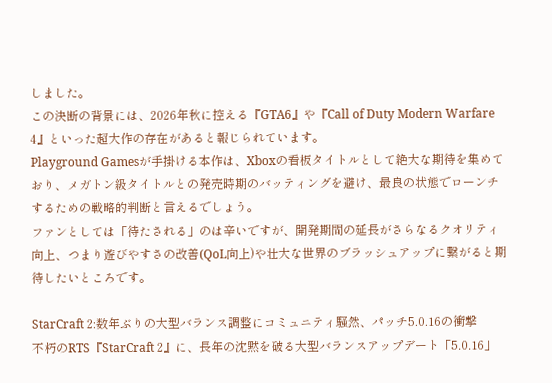しました。
この決断の背景には、2026年秋に控える『GTA6』や『Call of Duty Modern Warfare 4』といった超大作の存在があると報じられています。
Playground Gamesが手掛ける本作は、Xboxの看板タイトルとして絶大な期待を集めており、メガトン級タイトルとの発売時期のバッティングを避け、最良の状態でローンチするための戦略的判断と言えるでしょう。
ファンとしては「待たされる」のは辛いですが、開発期間の延長がさらなるクオリティ向上、つまり遊びやすさの改善(QoL向上)や壮大な世界のブラッシュアップに繋がると期待したいところです。

StarCraft 2:数年ぶりの大型バランス調整にコミュニティ騒然、パッチ5.0.16の衝撃
不朽のRTS『StarCraft 2』に、長年の沈黙を破る大型バランスアップデート「5.0.16」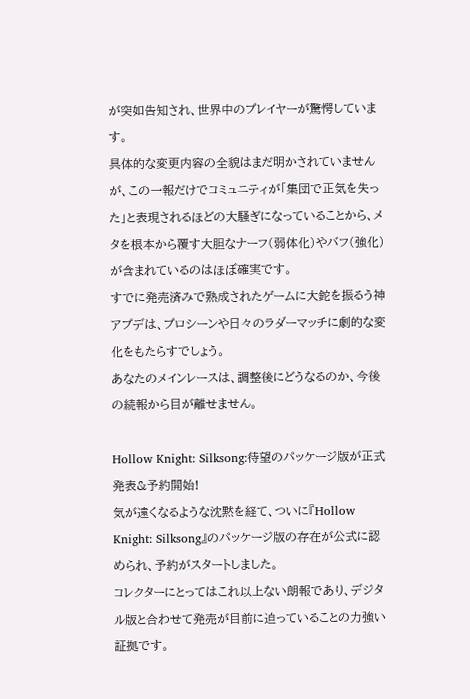が突如告知され、世界中のプレイヤーが驚愕しています。
具体的な変更内容の全貌はまだ明かされていませんが、この一報だけでコミュニティが「集団で正気を失った」と表現されるほどの大騒ぎになっていることから、メタを根本から覆す大胆なナーフ(弱体化)やバフ(強化)が含まれているのはほぼ確実です。
すでに発売済みで熟成されたゲームに大鉈を振るう神アプデは、プロシーンや日々のラダーマッチに劇的な変化をもたらすでしょう。
あなたのメインレースは、調整後にどうなるのか、今後の続報から目が離せません。

Hollow Knight: Silksong:待望のパッケージ版が正式発表&予約開始!
気が遠くなるような沈黙を経て、ついに『Hollow Knight: Silksong』のパッケージ版の存在が公式に認められ、予約がスタートしました。
コレクターにとってはこれ以上ない朗報であり、デジタル版と合わせて発売が目前に迫っていることの力強い証拠です。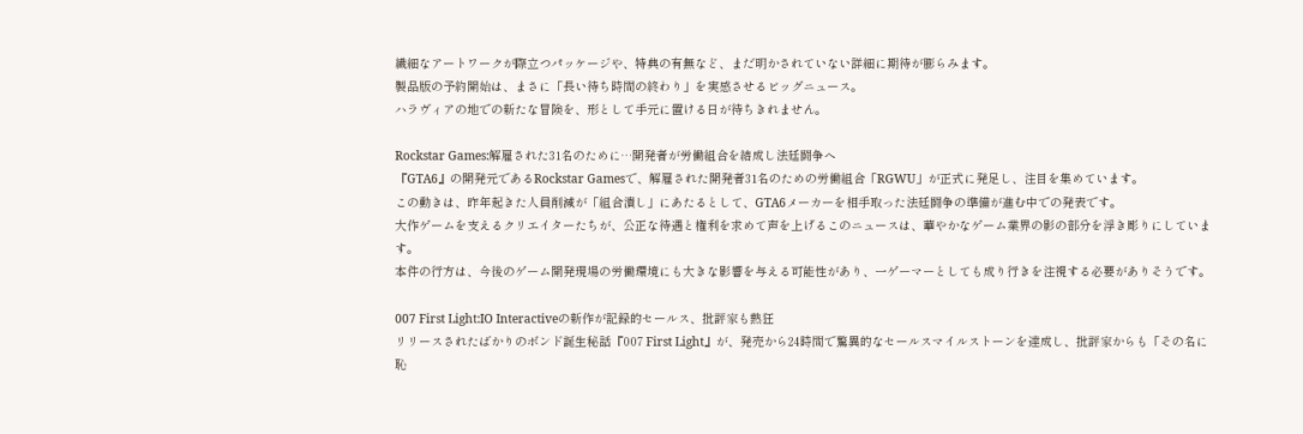繊細なアートワークが際立つパッケージや、特典の有無など、まだ明かされていない詳細に期待が膨らみます。
製品版の予約開始は、まさに「長い待ち時間の終わり」を実感させるビッグニュース。
ハラヴィアの地での新たな冒険を、形として手元に置ける日が待ちきれません。

Rockstar Games:解雇された31名のために…開発者が労働組合を結成し法廷闘争へ
『GTA6』の開発元であるRockstar Gamesで、解雇された開発者31名のための労働組合「RGWU」が正式に発足し、注目を集めています。
この動きは、昨年起きた人員削減が「組合潰し」にあたるとして、GTA6メーカーを相手取った法廷闘争の準備が進む中での発表です。
大作ゲームを支えるクリエイターたちが、公正な待遇と権利を求めて声を上げるこのニュースは、華やかなゲーム業界の影の部分を浮き彫りにしています。
本件の行方は、今後のゲーム開発現場の労働環境にも大きな影響を与える可能性があり、一ゲーマーとしても成り行きを注視する必要がありそうです。

007 First Light:IO Interactiveの新作が記録的セールス、批評家も熱狂
リリースされたばかりのボンド誕生秘話『007 First Light』が、発売から24時間で驚異的なセールスマイルストーンを達成し、批評家からも「その名に恥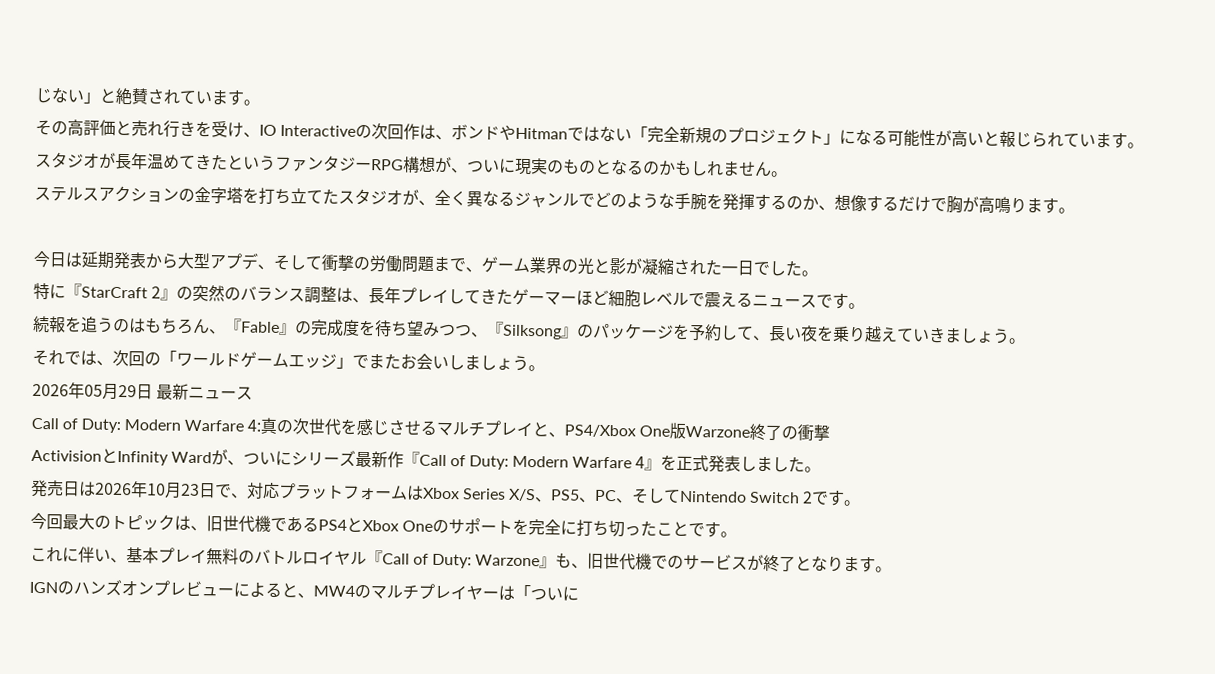じない」と絶賛されています。
その高評価と売れ行きを受け、IO Interactiveの次回作は、ボンドやHitmanではない「完全新規のプロジェクト」になる可能性が高いと報じられています。
スタジオが長年温めてきたというファンタジーRPG構想が、ついに現実のものとなるのかもしれません。
ステルスアクションの金字塔を打ち立てたスタジオが、全く異なるジャンルでどのような手腕を発揮するのか、想像するだけで胸が高鳴ります。

今日は延期発表から大型アプデ、そして衝撃の労働問題まで、ゲーム業界の光と影が凝縮された一日でした。
特に『StarCraft 2』の突然のバランス調整は、長年プレイしてきたゲーマーほど細胞レベルで震えるニュースです。
続報を追うのはもちろん、『Fable』の完成度を待ち望みつつ、『Silksong』のパッケージを予約して、長い夜を乗り越えていきましょう。
それでは、次回の「ワールドゲームエッジ」でまたお会いしましょう。
2026年05月29日 最新ニュース
Call of Duty: Modern Warfare 4:真の次世代を感じさせるマルチプレイと、PS4/Xbox One版Warzone終了の衝撃
ActivisionとInfinity Wardが、ついにシリーズ最新作『Call of Duty: Modern Warfare 4』を正式発表しました。
発売日は2026年10月23日で、対応プラットフォームはXbox Series X/S、PS5、PC、そしてNintendo Switch 2です。
今回最大のトピックは、旧世代機であるPS4とXbox Oneのサポートを完全に打ち切ったことです。
これに伴い、基本プレイ無料のバトルロイヤル『Call of Duty: Warzone』も、旧世代機でのサービスが終了となります。
IGNのハンズオンプレビューによると、MW4のマルチプレイヤーは「ついに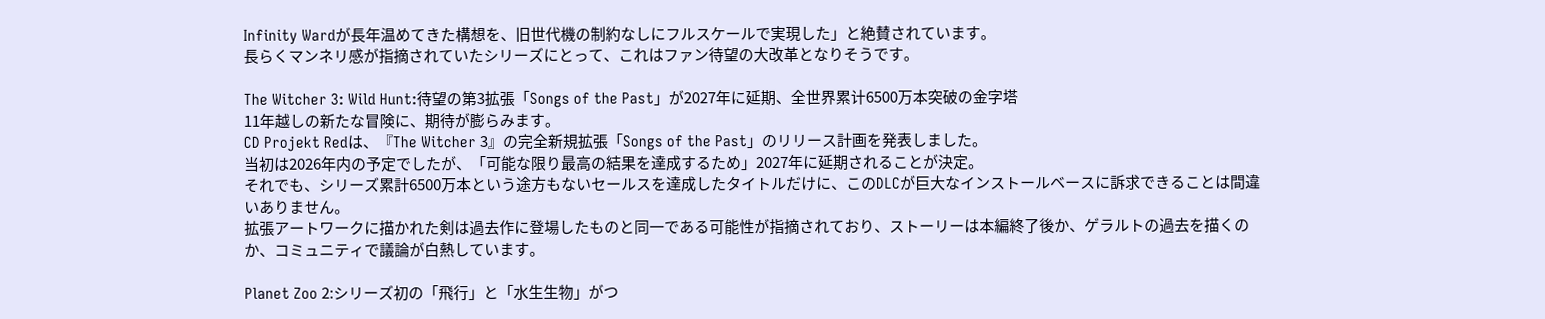Infinity Wardが長年温めてきた構想を、旧世代機の制約なしにフルスケールで実現した」と絶賛されています。
長らくマンネリ感が指摘されていたシリーズにとって、これはファン待望の大改革となりそうです。

The Witcher 3: Wild Hunt:待望の第3拡張「Songs of the Past」が2027年に延期、全世界累计6500万本突破の金字塔
11年越しの新たな冒険に、期待が膨らみます。
CD Projekt Redは、『The Witcher 3』の完全新規拡張「Songs of the Past」のリリース計画を発表しました。
当初は2026年内の予定でしたが、「可能な限り最高の結果を達成するため」2027年に延期されることが決定。
それでも、シリーズ累計6500万本という途方もないセールスを達成したタイトルだけに、このDLCが巨大なインストールベースに訴求できることは間違いありません。
拡張アートワークに描かれた剣は過去作に登場したものと同一である可能性が指摘されており、ストーリーは本編終了後か、ゲラルトの過去を描くのか、コミュニティで議論が白熱しています。

Planet Zoo 2:シリーズ初の「飛行」と「水生生物」がつ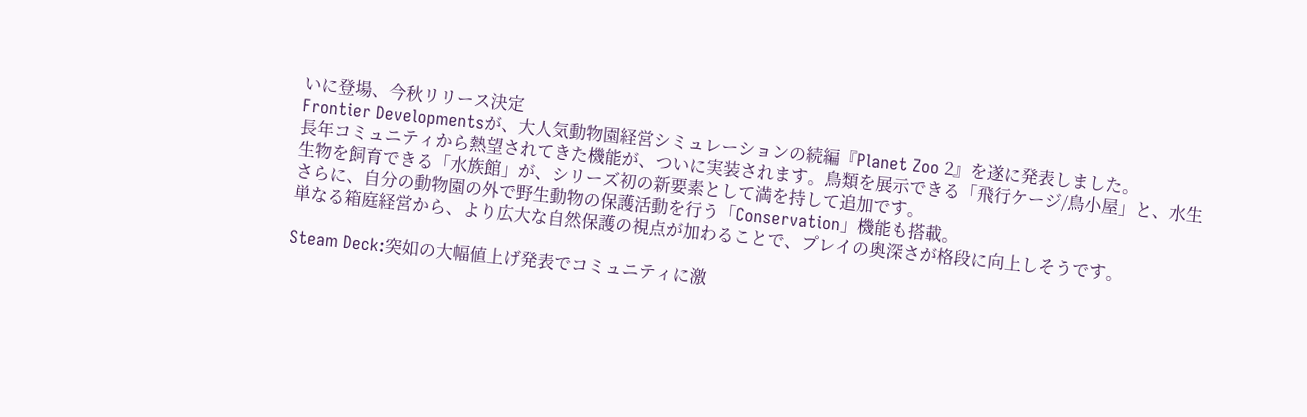いに登場、今秋リリース決定
Frontier Developmentsが、大人気動物園経営シミュレーションの続編『Planet Zoo 2』を遂に発表しました。
長年コミュニティから熱望されてきた機能が、ついに実装されます。鳥類を展示できる「飛行ケージ/鳥小屋」と、水生生物を飼育できる「水族館」が、シリーズ初の新要素として満を持して追加です。
さらに、自分の動物園の外で野生動物の保護活動を行う「Conservation」機能も搭載。
単なる箱庭経営から、より広大な自然保護の視点が加わることで、プレイの奥深さが格段に向上しそうです。

Steam Deck:突如の大幅値上げ発表でコミュニティに激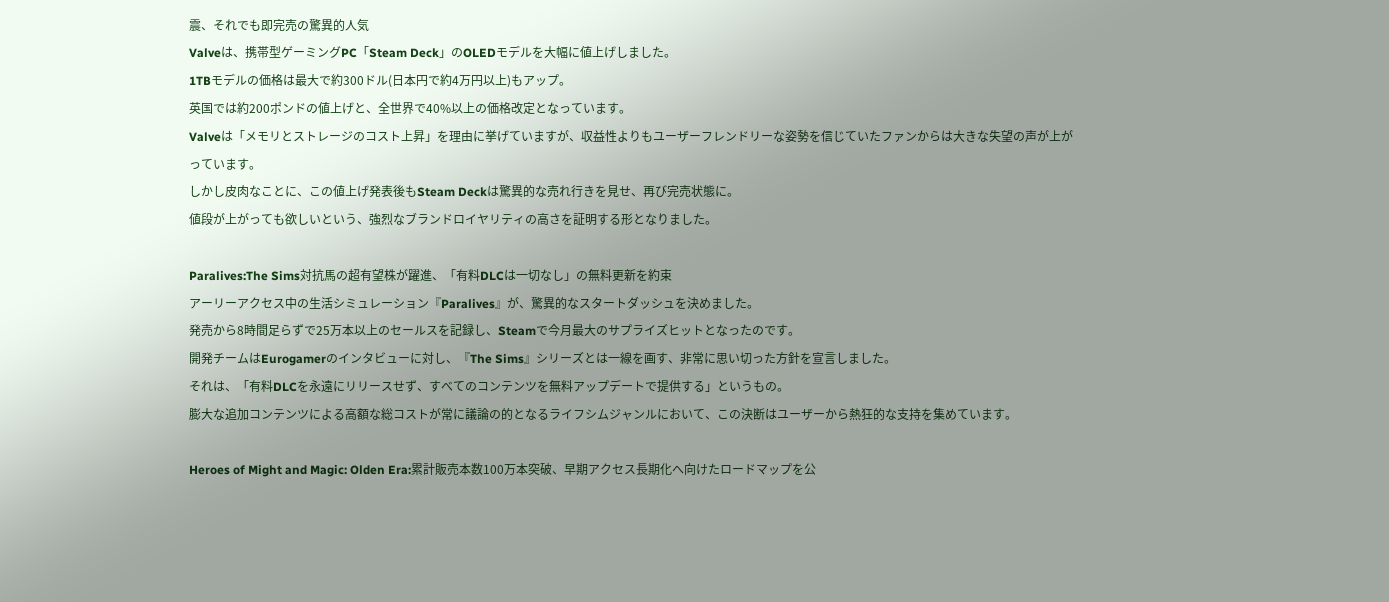震、それでも即完売の驚異的人気
Valveは、携帯型ゲーミングPC「Steam Deck」のOLEDモデルを大幅に値上げしました。
1TBモデルの価格は最大で約300ドル(日本円で約4万円以上)もアップ。
英国では約200ポンドの値上げと、全世界で40%以上の価格改定となっています。
Valveは「メモリとストレージのコスト上昇」を理由に挙げていますが、収益性よりもユーザーフレンドリーな姿勢を信じていたファンからは大きな失望の声が上がっています。
しかし皮肉なことに、この値上げ発表後もSteam Deckは驚異的な売れ行きを見せ、再び完売状態に。
値段が上がっても欲しいという、強烈なブランドロイヤリティの高さを証明する形となりました。

Paralives:The Sims対抗馬の超有望株が躍進、「有料DLCは一切なし」の無料更新を約束
アーリーアクセス中の生活シミュレーション『Paralives』が、驚異的なスタートダッシュを決めました。
発売から8時間足らずで25万本以上のセールスを記録し、Steamで今月最大のサプライズヒットとなったのです。
開発チームはEurogamerのインタビューに対し、『The Sims』シリーズとは一線を画す、非常に思い切った方針を宣言しました。
それは、「有料DLCを永遠にリリースせず、すべてのコンテンツを無料アップデートで提供する」というもの。
膨大な追加コンテンツによる高額な総コストが常に議論の的となるライフシムジャンルにおいて、この決断はユーザーから熱狂的な支持を集めています。

Heroes of Might and Magic: Olden Era:累計販売本数100万本突破、早期アクセス長期化へ向けたロードマップを公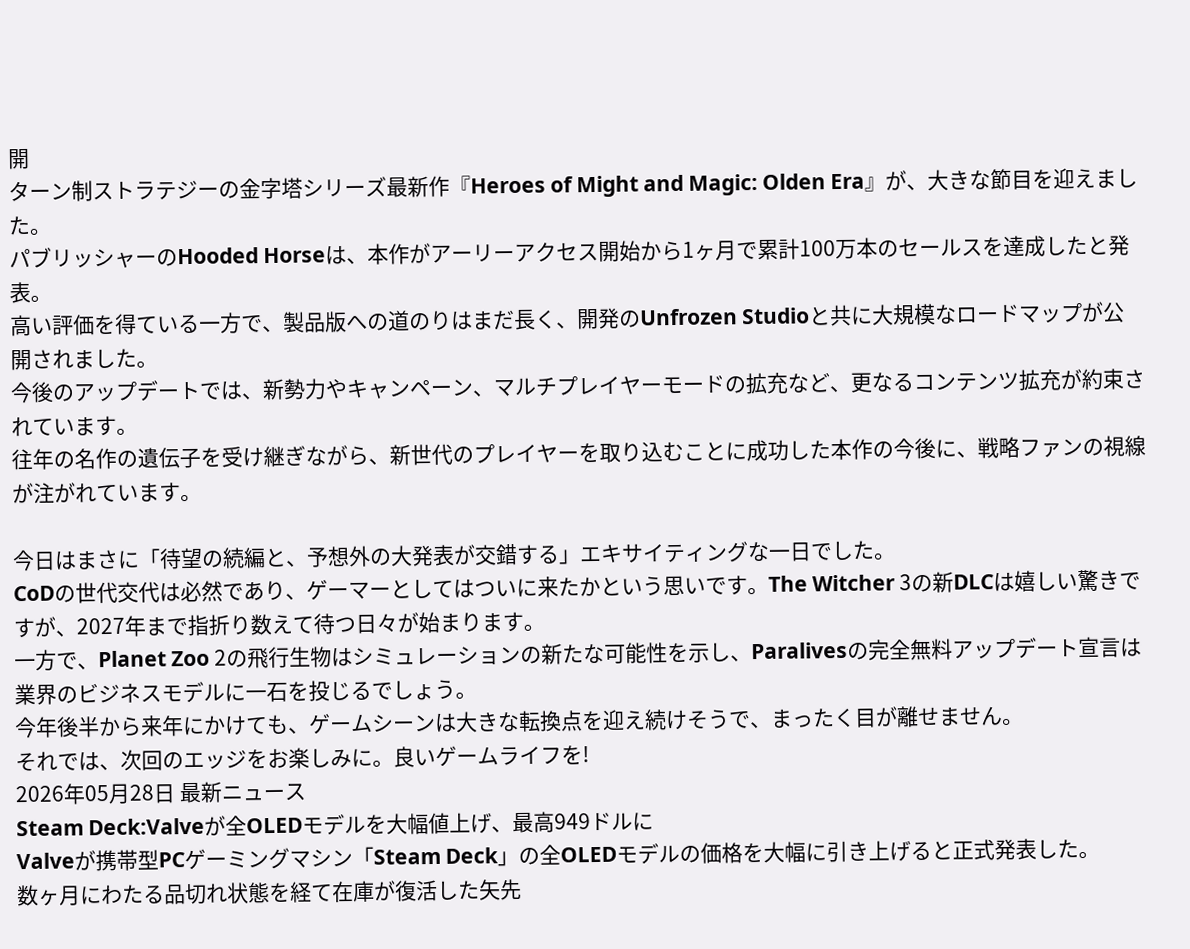開
ターン制ストラテジーの金字塔シリーズ最新作『Heroes of Might and Magic: Olden Era』が、大きな節目を迎えました。
パブリッシャーのHooded Horseは、本作がアーリーアクセス開始から1ヶ月で累計100万本のセールスを達成したと発表。
高い評価を得ている一方で、製品版への道のりはまだ長く、開発のUnfrozen Studioと共に大規模なロードマップが公開されました。
今後のアップデートでは、新勢力やキャンペーン、マルチプレイヤーモードの拡充など、更なるコンテンツ拡充が約束されています。
往年の名作の遺伝子を受け継ぎながら、新世代のプレイヤーを取り込むことに成功した本作の今後に、戦略ファンの視線が注がれています。

今日はまさに「待望の続編と、予想外の大発表が交錯する」エキサイティングな一日でした。
CoDの世代交代は必然であり、ゲーマーとしてはついに来たかという思いです。The Witcher 3の新DLCは嬉しい驚きですが、2027年まで指折り数えて待つ日々が始まります。
一方で、Planet Zoo 2の飛行生物はシミュレーションの新たな可能性を示し、Paralivesの完全無料アップデート宣言は業界のビジネスモデルに一石を投じるでしょう。
今年後半から来年にかけても、ゲームシーンは大きな転換点を迎え続けそうで、まったく目が離せません。
それでは、次回のエッジをお楽しみに。良いゲームライフを!
2026年05月28日 最新ニュース
Steam Deck:Valveが全OLEDモデルを大幅値上げ、最高949ドルに
Valveが携帯型PCゲーミングマシン「Steam Deck」の全OLEDモデルの価格を大幅に引き上げると正式発表した。
数ヶ月にわたる品切れ状態を経て在庫が復活した矢先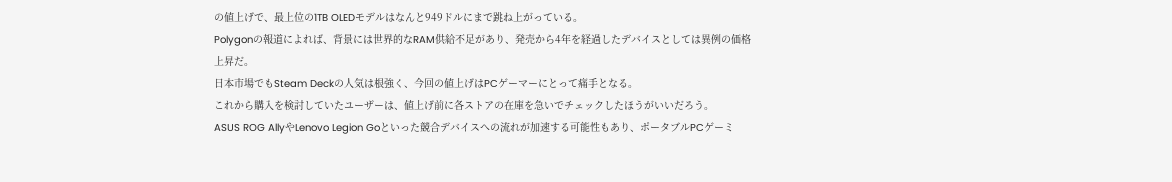の値上げで、最上位の1TB OLEDモデルはなんと949ドルにまで跳ね上がっている。
Polygonの報道によれば、背景には世界的なRAM供給不足があり、発売から4年を経過したデバイスとしては異例の価格上昇だ。
日本市場でもSteam Deckの人気は根強く、今回の値上げはPCゲーマーにとって痛手となる。
これから購入を検討していたユーザーは、値上げ前に各ストアの在庫を急いでチェックしたほうがいいだろう。
ASUS ROG AllyやLenovo Legion Goといった競合デバイスへの流れが加速する可能性もあり、ポータブルPCゲーミ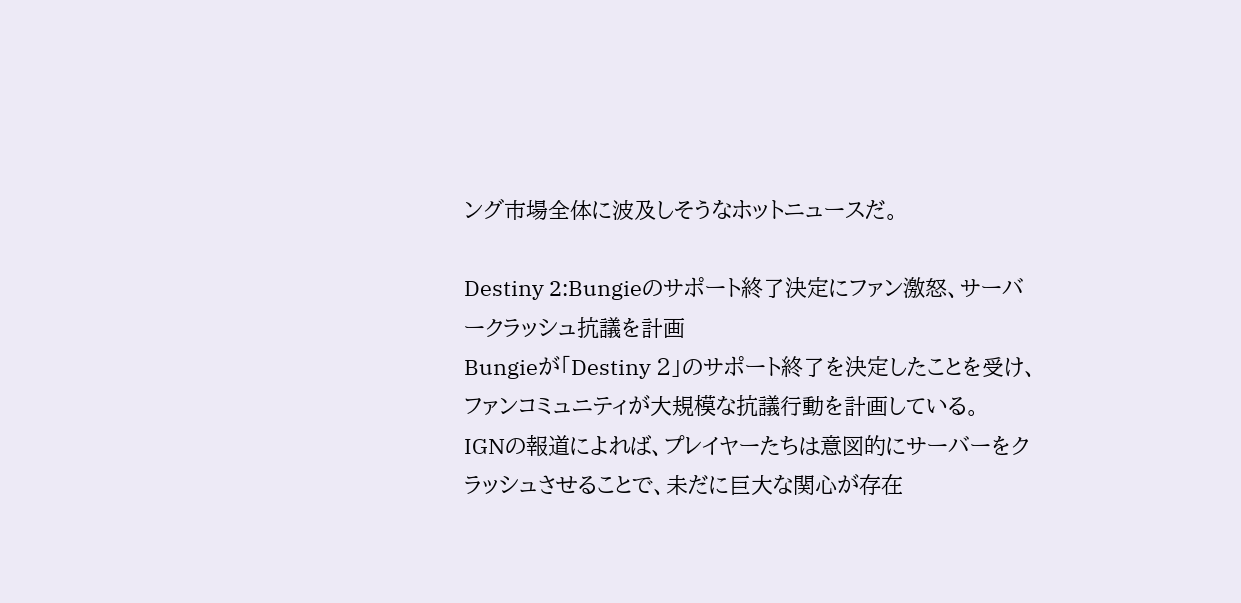ング市場全体に波及しそうなホットニュースだ。

Destiny 2:Bungieのサポート終了決定にファン激怒、サーバークラッシュ抗議を計画
Bungieが「Destiny 2」のサポート終了を決定したことを受け、ファンコミュニティが大規模な抗議行動を計画している。
IGNの報道によれば、プレイヤーたちは意図的にサーバーをクラッシュさせることで、未だに巨大な関心が存在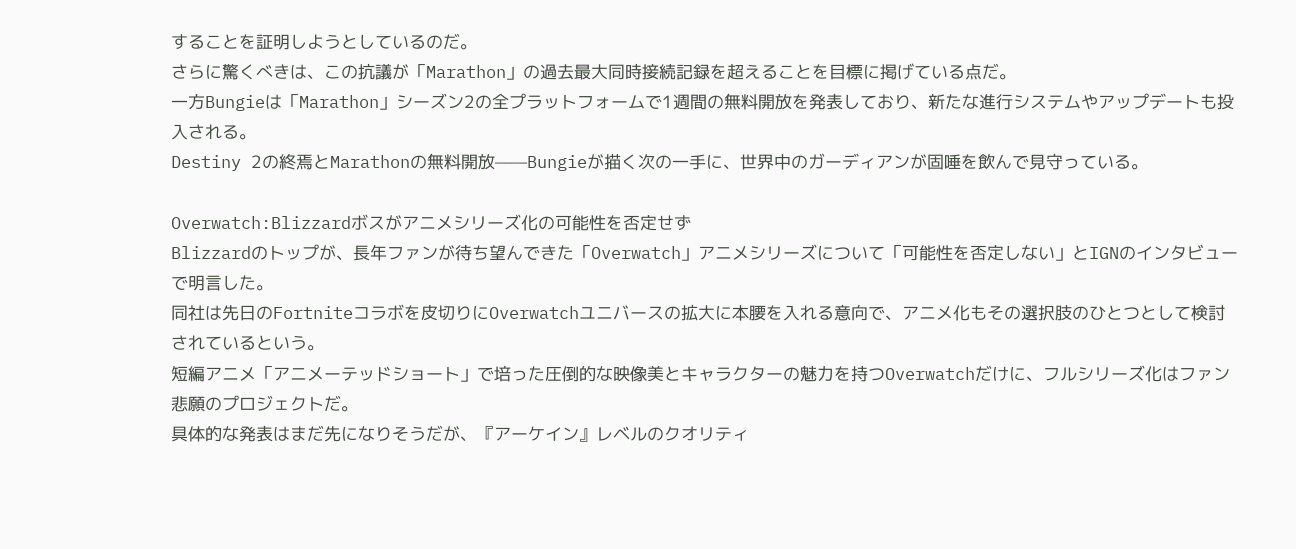することを証明しようとしているのだ。
さらに驚くべきは、この抗議が「Marathon」の過去最大同時接続記録を超えることを目標に掲げている点だ。
一方Bungieは「Marathon」シーズン2の全プラットフォームで1週間の無料開放を発表しており、新たな進行システムやアップデートも投入される。
Destiny 2の終焉とMarathonの無料開放——Bungieが描く次の一手に、世界中のガーディアンが固唾を飲んで見守っている。

Overwatch:Blizzardボスがアニメシリーズ化の可能性を否定せず
Blizzardのトップが、長年ファンが待ち望んできた「Overwatch」アニメシリーズについて「可能性を否定しない」とIGNのインタビューで明言した。
同社は先日のFortniteコラボを皮切りにOverwatchユニバースの拡大に本腰を入れる意向で、アニメ化もその選択肢のひとつとして検討されているという。
短編アニメ「アニメーテッドショート」で培った圧倒的な映像美とキャラクターの魅力を持つOverwatchだけに、フルシリーズ化はファン悲願のプロジェクトだ。
具体的な発表はまだ先になりそうだが、『アーケイン』レベルのクオリティ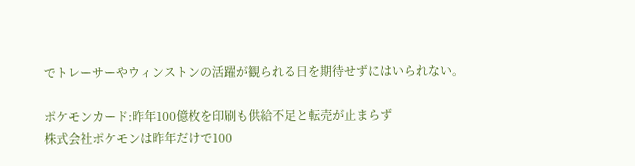でトレーサーやウィンストンの活躍が観られる日を期待せずにはいられない。

ポケモンカード:昨年100億枚を印刷も供給不足と転売が止まらず
株式会社ポケモンは昨年だけで100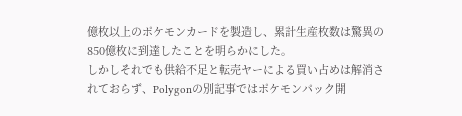億枚以上のポケモンカードを製造し、累計生産枚数は驚異の850億枚に到達したことを明らかにした。
しかしそれでも供給不足と転売ヤーによる買い占めは解消されておらず、Polygonの別記事ではポケモンパック開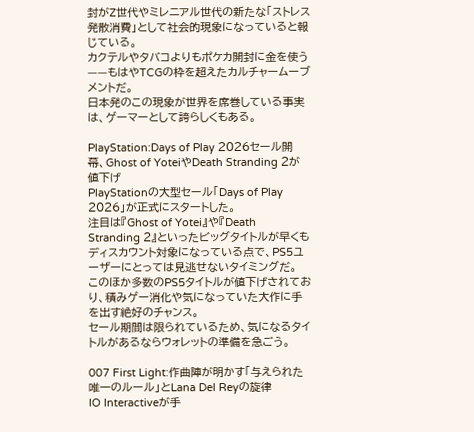封がZ世代やミレニアル世代の新たな「ストレス発散消費」として社会的現象になっていると報じている。
カクテルやタバコよりもポケカ開封に金を使う——もはやTCGの枠を超えたカルチャームーブメントだ。
日本発のこの現象が世界を席巻している事実は、ゲーマーとして誇らしくもある。

PlayStation:Days of Play 2026セール開幕、Ghost of YoteiやDeath Stranding 2が値下げ
PlayStationの大型セール「Days of Play 2026」が正式にスタートした。
注目は『Ghost of Yotei』や『Death Stranding 2』といったビッグタイトルが早くもディスカウント対象になっている点で、PS5ユーザーにとっては見逃せないタイミングだ。
このほか多数のPS5タイトルが値下げされており、積みゲー消化や気になっていた大作に手を出す絶好のチャンス。
セール期間は限られているため、気になるタイトルがあるならウォレットの準備を急ごう。

007 First Light:作曲陣が明かす「与えられた唯一のルール」とLana Del Reyの旋律
IO Interactiveが手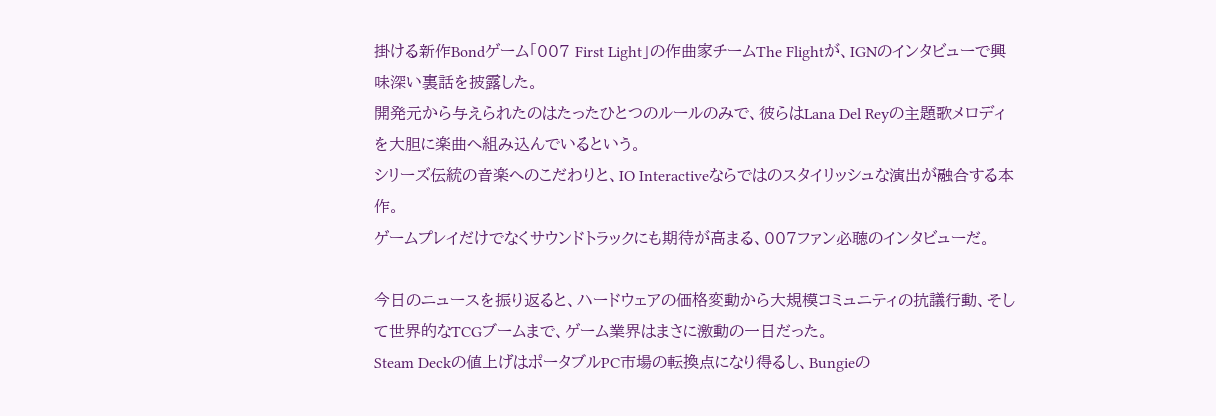掛ける新作Bondゲーム「007 First Light」の作曲家チームThe Flightが、IGNのインタビューで興味深い裏話を披露した。
開発元から与えられたのはたったひとつのルールのみで、彼らはLana Del Reyの主題歌メロディを大胆に楽曲へ組み込んでいるという。
シリーズ伝統の音楽へのこだわりと、IO Interactiveならではのスタイリッシュな演出が融合する本作。
ゲームプレイだけでなくサウンドトラックにも期待が高まる、007ファン必聴のインタビューだ。

今日のニュースを振り返ると、ハードウェアの価格変動から大規模コミュニティの抗議行動、そして世界的なTCGブームまで、ゲーム業界はまさに激動の一日だった。
Steam Deckの値上げはポータブルPC市場の転換点になり得るし、Bungieの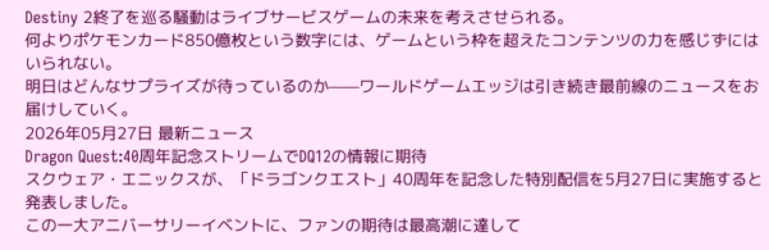Destiny 2終了を巡る騒動はライブサービスゲームの未来を考えさせられる。
何よりポケモンカード850億枚という数字には、ゲームという枠を超えたコンテンツの力を感じずにはいられない。
明日はどんなサプライズが待っているのか——ワールドゲームエッジは引き続き最前線のニュースをお届けしていく。
2026年05月27日 最新ニュース
Dragon Quest:40周年記念ストリームでDQ12の情報に期待
スクウェア・エニックスが、「ドラゴンクエスト」40周年を記念した特別配信を5月27日に実施すると発表しました。
この一大アニバーサリーイベントに、ファンの期待は最高潮に達して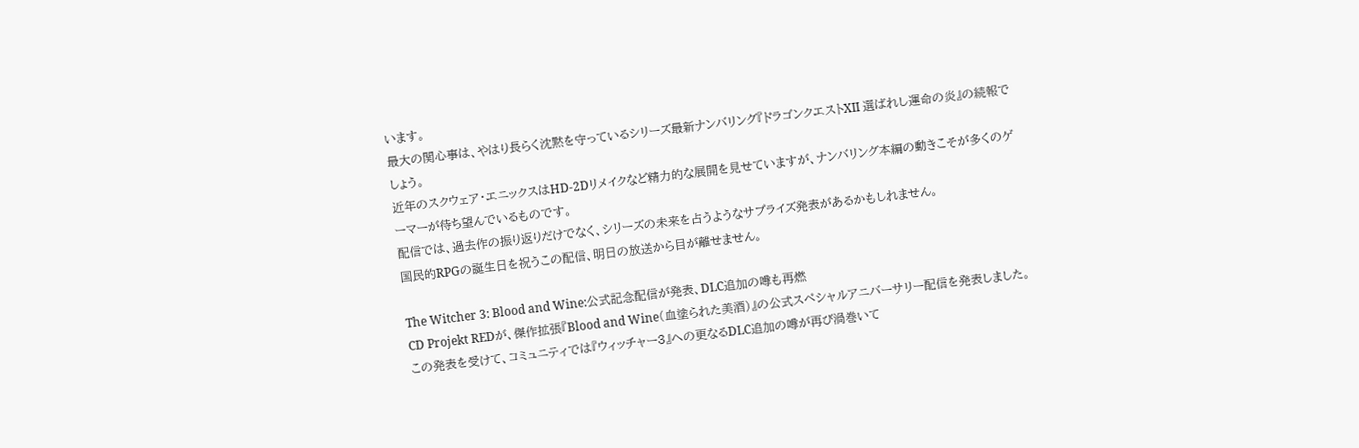います。
最大の関心事は、やはり長らく沈黙を守っているシリーズ最新ナンバリング『ドラゴンクエストXII 選ばれし運命の炎』の続報でしょう。
近年のスクウェア・エニックスはHD-2Dリメイクなど精力的な展開を見せていますが、ナンバリング本編の動きこそが多くのゲーマーが待ち望んでいるものです。
配信では、過去作の振り返りだけでなく、シリーズの未来を占うようなサプライズ発表があるかもしれません。
国民的RPGの誕生日を祝うこの配信、明日の放送から目が離せません。

The Witcher 3: Blood and Wine:公式記念配信が発表、DLC追加の噂も再燃
CD Projekt REDが、傑作拡張『Blood and Wine(血塗られた美酒)』の公式スペシャルアニバーサリー配信を発表しました。
この発表を受けて、コミュニティでは『ウィッチャー3』への更なるDLC追加の噂が再び渦巻いて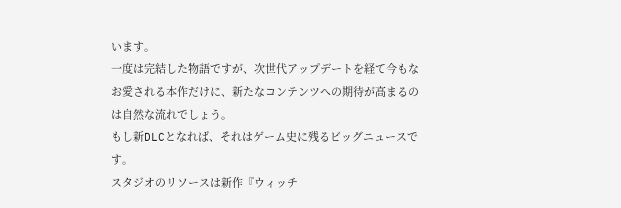います。
一度は完結した物語ですが、次世代アップデートを経て今もなお愛される本作だけに、新たなコンテンツへの期待が高まるのは自然な流れでしょう。
もし新DLCとなれば、それはゲーム史に残るビッグニュースです。
スタジオのリソースは新作『ウィッチ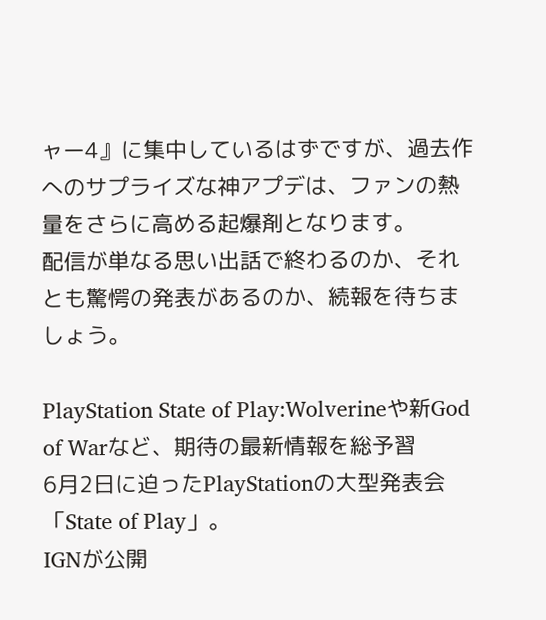ャー4』に集中しているはずですが、過去作へのサプライズな神アプデは、ファンの熱量をさらに高める起爆剤となります。
配信が単なる思い出話で終わるのか、それとも驚愕の発表があるのか、続報を待ちましょう。

PlayStation State of Play:Wolverineや新God of Warなど、期待の最新情報を総予習
6月2日に迫ったPlayStationの大型発表会「State of Play」。
IGNが公開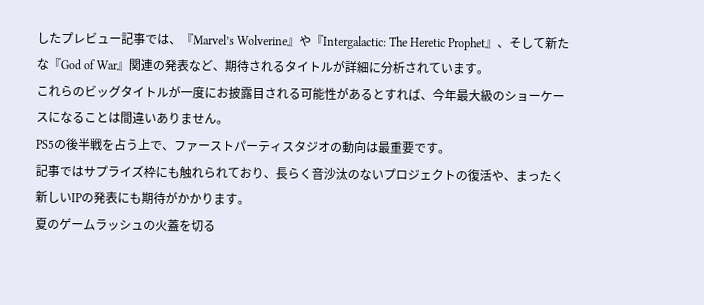したプレビュー記事では、『Marvel’s Wolverine』や『Intergalactic: The Heretic Prophet』、そして新たな『God of War』関連の発表など、期待されるタイトルが詳細に分析されています。
これらのビッグタイトルが一度にお披露目される可能性があるとすれば、今年最大級のショーケースになることは間違いありません。
PS5の後半戦を占う上で、ファーストパーティスタジオの動向は最重要です。
記事ではサプライズ枠にも触れられており、長らく音沙汰のないプロジェクトの復活や、まったく新しいIPの発表にも期待がかかります。
夏のゲームラッシュの火蓋を切る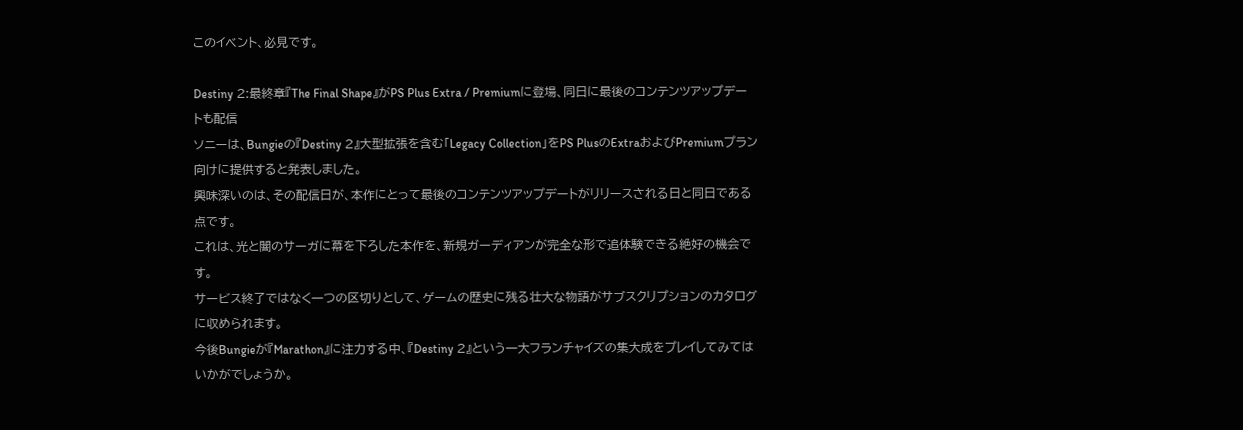このイベント、必見です。

Destiny 2:最終章『The Final Shape』がPS Plus Extra / Premiumに登場、同日に最後のコンテンツアップデートも配信
ソニーは、Bungieの『Destiny 2』大型拡張を含む「Legacy Collection」をPS PlusのExtraおよびPremiumプラン向けに提供すると発表しました。
興味深いのは、その配信日が、本作にとって最後のコンテンツアップデートがリリースされる日と同日である点です。
これは、光と闇のサーガに幕を下ろした本作を、新規ガーディアンが完全な形で追体験できる絶好の機会です。
サービス終了ではなく一つの区切りとして、ゲームの歴史に残る壮大な物語がサブスクリプションのカタログに収められます。
今後Bungieが『Marathon』に注力する中、『Destiny 2』という一大フランチャイズの集大成をプレイしてみてはいかがでしょうか。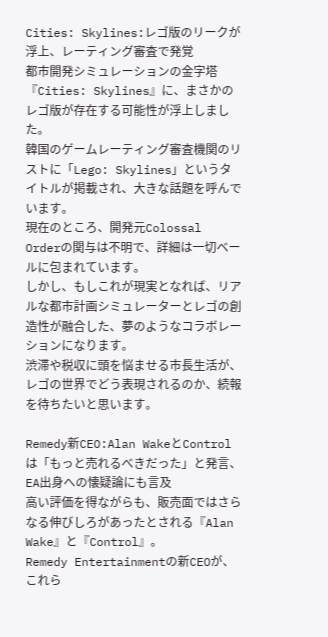Cities: Skylines:レゴ版のリークが浮上、レーティング審査で発覚
都市開発シミュレーションの金字塔『Cities: Skylines』に、まさかのレゴ版が存在する可能性が浮上しました。
韓国のゲームレーティング審査機関のリストに「Lego: Skylines」というタイトルが掲載され、大きな話題を呼んでいます。
現在のところ、開発元Colossal Orderの関与は不明で、詳細は一切ベールに包まれています。
しかし、もしこれが現実となれば、リアルな都市計画シミュレーターとレゴの創造性が融合した、夢のようなコラボレーションになります。
渋滞や税収に頭を悩ませる市長生活が、レゴの世界でどう表現されるのか、続報を待ちたいと思います。

Remedy新CEO:Alan WakeとControlは「もっと売れるべきだった」と発言、EA出身への懐疑論にも言及
高い評価を得ながらも、販売面ではさらなる伸びしろがあったとされる『Alan Wake』と『Control』。
Remedy Entertainmentの新CEOが、これら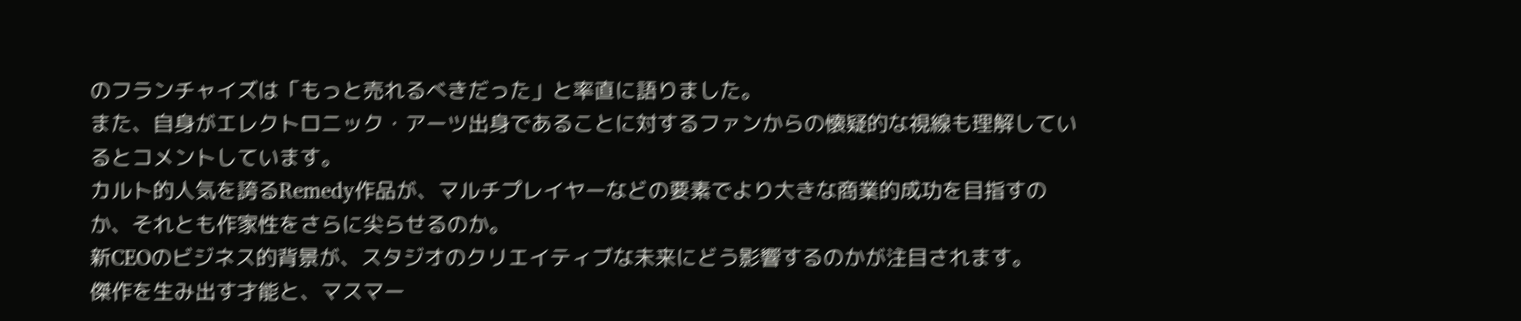のフランチャイズは「もっと売れるべきだった」と率直に語りました。
また、自身がエレクトロニック・アーツ出身であることに対するファンからの懐疑的な視線も理解しているとコメントしています。
カルト的人気を誇るRemedy作品が、マルチプレイヤーなどの要素でより大きな商業的成功を目指すのか、それとも作家性をさらに尖らせるのか。
新CEOのビジネス的背景が、スタジオのクリエイティブな未来にどう影響するのかが注目されます。
傑作を生み出す才能と、マスマー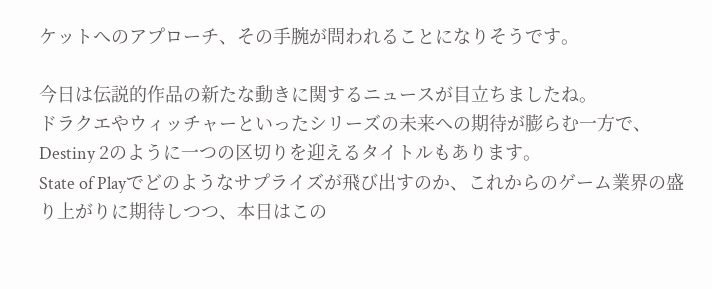ケットへのアプローチ、その手腕が問われることになりそうです。

今日は伝説的作品の新たな動きに関するニュースが目立ちましたね。
ドラクエやウィッチャーといったシリーズの未来への期待が膨らむ一方で、Destiny 2のように一つの区切りを迎えるタイトルもあります。
State of Playでどのようなサプライズが飛び出すのか、これからのゲーム業界の盛り上がりに期待しつつ、本日はこの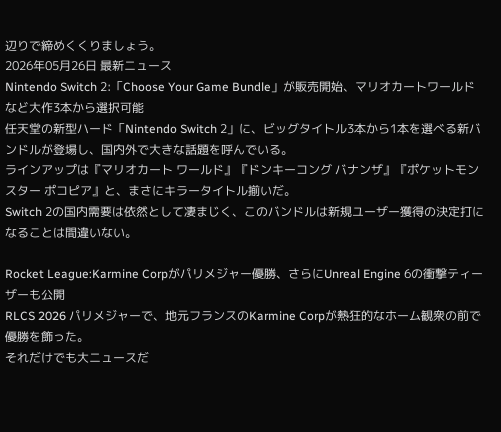辺りで締めくくりましょう。
2026年05月26日 最新ニュース
Nintendo Switch 2:「Choose Your Game Bundle」が販売開始、マリオカートワールドなど大作3本から選択可能
任天堂の新型ハード「Nintendo Switch 2」に、ビッグタイトル3本から1本を選べる新バンドルが登場し、国内外で大きな話題を呼んでいる。
ラインアップは『マリオカート ワールド』『ドンキーコング バナンザ』『ポケットモンスター ポコピア』と、まさにキラータイトル揃いだ。
Switch 2の国内需要は依然として凄まじく、このバンドルは新規ユーザー獲得の決定打になることは間違いない。

Rocket League:Karmine Corpがパリメジャー優勝、さらにUnreal Engine 6の衝撃ティーザーも公開
RLCS 2026 パリメジャーで、地元フランスのKarmine Corpが熱狂的なホーム観衆の前で優勝を飾った。
それだけでも大ニュースだ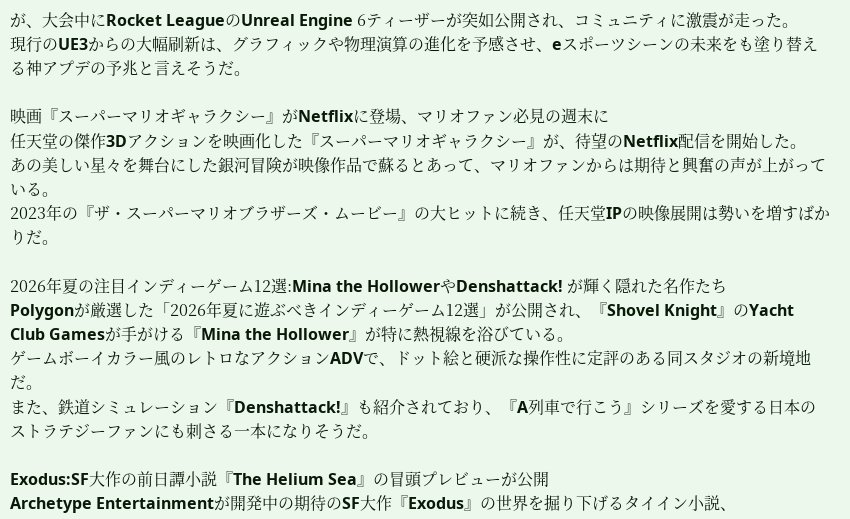が、大会中にRocket LeagueのUnreal Engine 6ティーザーが突如公開され、コミュニティに激震が走った。
現行のUE3からの大幅刷新は、グラフィックや物理演算の進化を予感させ、eスポーツシーンの未来をも塗り替える神アプデの予兆と言えそうだ。

映画『スーパーマリオギャラクシー』がNetflixに登場、マリオファン必見の週末に
任天堂の傑作3Dアクションを映画化した『スーパーマリオギャラクシー』が、待望のNetflix配信を開始した。
あの美しい星々を舞台にした銀河冒険が映像作品で蘇るとあって、マリオファンからは期待と興奮の声が上がっている。
2023年の『ザ・スーパーマリオブラザーズ・ムービー』の大ヒットに続き、任天堂IPの映像展開は勢いを増すばかりだ。

2026年夏の注目インディーゲーム12選:Mina the HollowerやDenshattack! が輝く隠れた名作たち
Polygonが厳選した「2026年夏に遊ぶべきインディーゲーム12選」が公開され、『Shovel Knight』のYacht Club Gamesが手がける『Mina the Hollower』が特に熱視線を浴びている。
ゲームボーイカラー風のレトロなアクションADVで、ドット絵と硬派な操作性に定評のある同スタジオの新境地だ。
また、鉄道シミュレーション『Denshattack!』も紹介されており、『A列車で行こう』シリーズを愛する日本のストラテジーファンにも刺さる一本になりそうだ。

Exodus:SF大作の前日譚小説『The Helium Sea』の冒頭プレビューが公開
Archetype Entertainmentが開発中の期待のSF大作『Exodus』の世界を掘り下げるタイイン小説、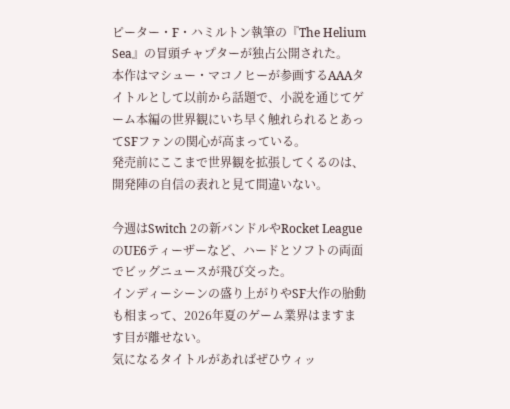ピーター・F・ハミルトン執筆の『The Helium Sea』の冒頭チャプターが独占公開された。
本作はマシュー・マコノヒーが参画するAAAタイトルとして以前から話題で、小説を通じてゲーム本編の世界観にいち早く触れられるとあってSFファンの関心が高まっている。
発売前にここまで世界観を拡張してくるのは、開発陣の自信の表れと見て間違いない。

今週はSwitch 2の新バンドルやRocket LeagueのUE6ティーザーなど、ハードとソフトの両面でビッグニュースが飛び交った。
インディーシーンの盛り上がりやSF大作の胎動も相まって、2026年夏のゲーム業界はますます目が離せない。
気になるタイトルがあればぜひウィッ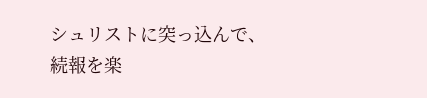シュリストに突っ込んで、続報を楽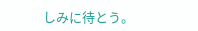しみに待とう。